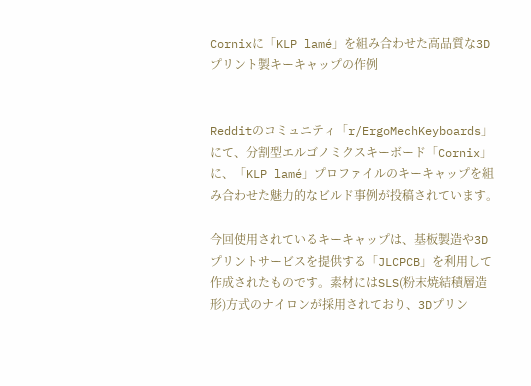Cornixに「KLP lamé」を組み合わせた高品質な3Dプリント製キーキャップの作例


Redditのコミュニティ「r/ErgoMechKeyboards」にて、分割型エルゴノミクスキーボード「Cornix」に、「KLP lamé」プロファイルのキーキャップを組み合わせた魅力的なビルド事例が投稿されています。

今回使用されているキーキャップは、基板製造や3Dプリントサービスを提供する「JLCPCB」を利用して作成されたものです。素材にはSLS(粉末焼結積層造形)方式のナイロンが採用されており、3Dプリン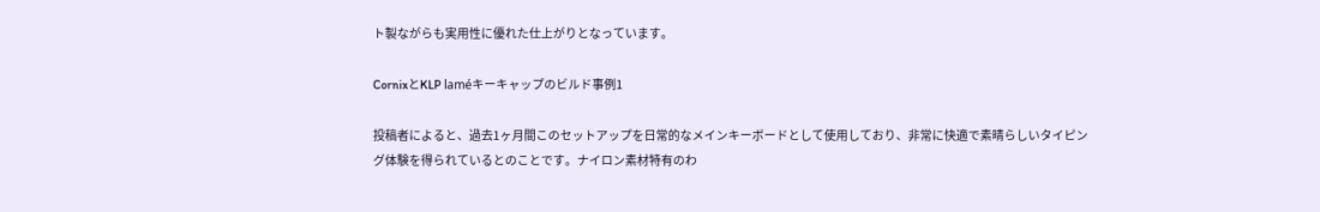ト製ながらも実用性に優れた仕上がりとなっています。

CornixとKLP laméキーキャップのビルド事例1

投稿者によると、過去1ヶ月間このセットアップを日常的なメインキーボードとして使用しており、非常に快適で素晴らしいタイピング体験を得られているとのことです。ナイロン素材特有のわ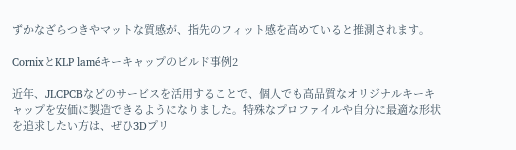ずかなざらつきやマットな質感が、指先のフィット感を高めていると推測されます。

CornixとKLP laméキーキャップのビルド事例2

近年、JLCPCBなどのサービスを活用することで、個人でも高品質なオリジナルキーキャップを安価に製造できるようになりました。特殊なプロファイルや自分に最適な形状を追求したい方は、ぜひ3Dプリ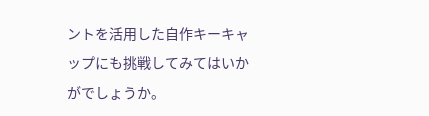ントを活用した自作キーキャップにも挑戦してみてはいかがでしょうか。